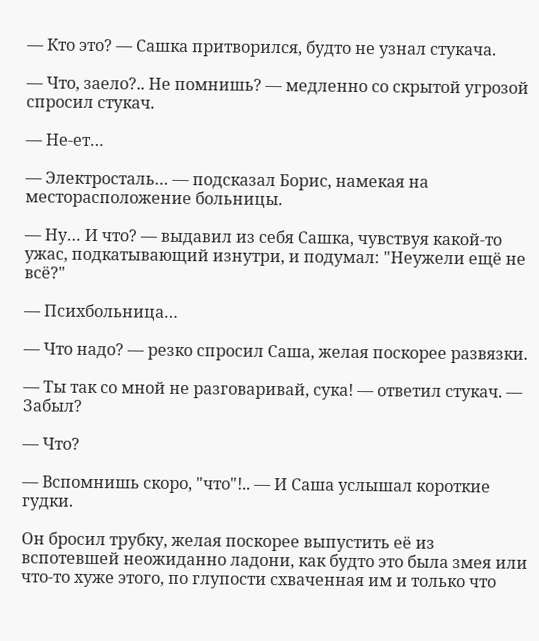— Кто это? — Сашка притворился, будто не узнал стукача.

— Что, заело?.. Не помнишь? — медленно со скрытой угрозой спросил стукач.

— Не-ет…

— Электросталь… — подсказал Борис, намекая на месторасположение больницы.

— Ну… И что? — выдавил из себя Сашка, чувствуя какой-то ужас, подкатывающий изнутри, и подумал: "Неужели ещё не всё?"

— Психбольница…

— Что надо? — резко спросил Саша, желая поскорее развязки.

— Ты так со мной не разговаривай, сука! — ответил стукач. — Забыл?

— Что?

— Вспомнишь скоро, "что"!.. — И Саша услышал короткие гудки.

Он бросил трубку, желая поскорее выпустить её из вспотевшей неожиданно ладони, как будто это была змея или что-то хуже этого, по глупости схваченная им и только что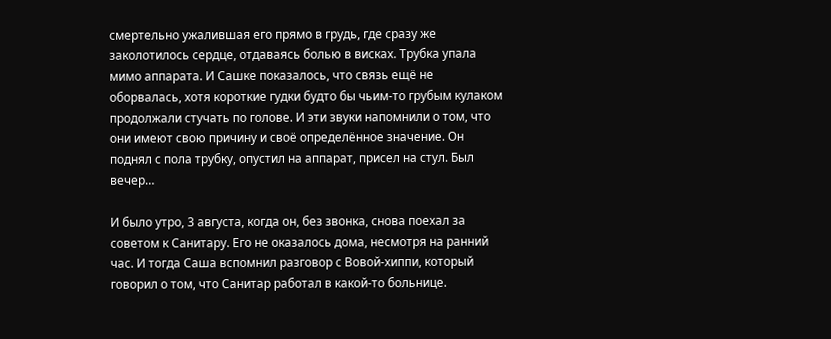смертельно ужалившая его прямо в грудь, где сразу же заколотилось сердце, отдаваясь болью в висках. Трубка упала мимо аппарата. И Сашке показалось, что связь ещё не оборвалась, хотя короткие гудки будто бы чьим-то грубым кулаком продолжали стучать по голове. И эти звуки напомнили о том, что они имеют свою причину и своё определённое значение. Он поднял с пола трубку, опустил на аппарат, присел на стул. Был вечер…

И было утро, 3 августа, когда он, без звонка, снова поехал за советом к Санитару. Его не оказалось дома, несмотря на ранний час. И тогда Саша вспомнил разговор с Вовой-хиппи, который говорил о том, что Санитар работал в какой-то больнице.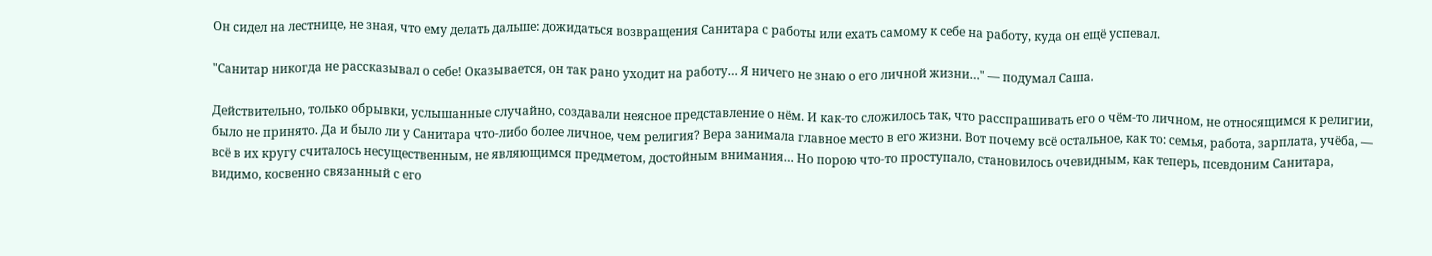Он сидел на лестнице, не зная, что ему делать дальше: дожидаться возвращения Санитара с работы или ехать самому к себе на работу, куда он ещё успевал.

"Санитар никогда не рассказывал о себе! Оказывается, он так рано уходит на работу… Я ничего не знаю о его личной жизни…" — подумал Саша.

Действительно, только обрывки, услышанные случайно, создавали неясное представление о нём. И как-то сложилось так, что расспрашивать его о чём-то личном, не относящимся к религии, было не принято. Да и было ли у Санитара что-либо более личное, чем религия? Вера занимала главное место в его жизни. Вот почему всё остальное, как то: семья, работа, зарплата, учёба, — всё в их кругу считалось несущественным, не являющимся предметом, достойным внимания… Но порою что-то проступало, становилось очевидным, как теперь, псевдоним Санитара, видимо, косвенно связанный с его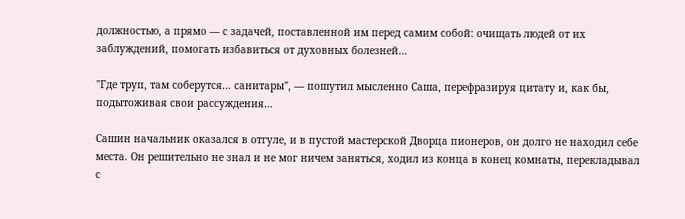должностью, а прямо — с задачей, поставленной им перед самим собой: очищать людей от их заблуждений, помогать избавиться от духовных болезней…

"Где труп, там соберутся… санитары", — пошутил мысленно Саша, перефразируя цитату и, как бы, подытоживая свои рассуждения…

Сашин начальник оказался в отгуле, и в пустой мастерской Дворца пионеров, он долго не находил себе места. Он решительно не знал и не мог ничем заняться, ходил из конца в конец комнаты, перекладывал с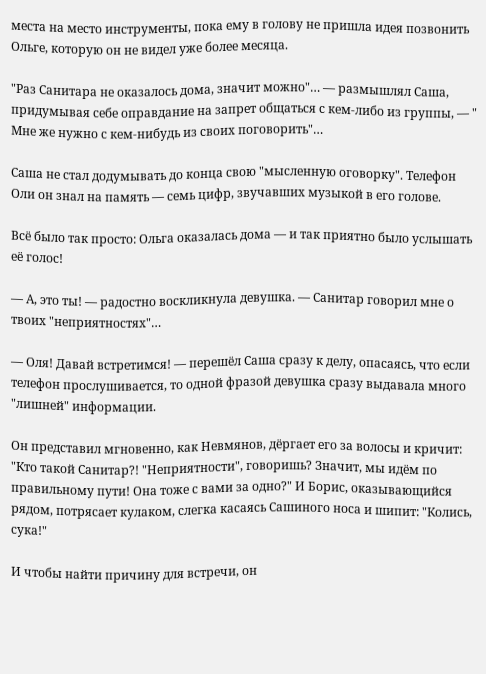места на место инструменты, пока ему в голову не пришла идея позвонить Ольге, которую он не видел уже более месяца.

"Раз Санитара не оказалось дома, значит можно"… — размышлял Саша, придумывая себе оправдание на запрет общаться с кем-либо из группы, — " Мне же нужно с кем-нибудь из своих поговорить"…

Саша не стал додумывать до конца свою "мысленную оговорку". Телефон Оли он знал на память — семь цифр, звучавших музыкой в его голове.

Всё было так просто: Ольга оказалась дома — и так приятно было услышать её голос!

— А, это ты! — радостно воскликнула девушка. — Санитар говорил мне о твоих "неприятностях"…

— Оля! Давай встретимся! — перешёл Саша сразу к делу, опасаясь, что если телефон прослушивается, то одной фразой девушка сразу выдавала много "лишней" информации.

Он представил мгновенно, как Невмянов, дёргает его за волосы и кричит: "Кто такой Санитар?! "Неприятности", говоришь? Значит, мы идём по правильному пути! Она тоже с вами за одно?" И Борис, оказывающийся рядом, потрясает кулаком, слегка касаясь Сашиного носа и шипит: "Колись, сука!"

И чтобы найти причину для встречи, он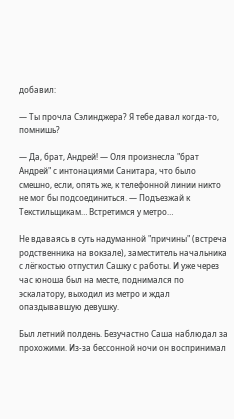добавил:

— Ты прочла Сэлинджера? Я тебе давал когда-то, помнишь?

— Да, брат, Андрей! — Оля произнесла "брат Андрей" с интонациями Санитара, что было смешно, если, опять же, к телефонной линии никто не мог бы подсоединиться. — Подъезжай к Текстильщикам… Встретимся у метро…

Не вдаваясь в суть надуманной "причины" (встреча родственника на вокзале), заместитель начальника с лёгкостью отпустил Сашку с работы. И уже через час юноша был на месте, поднимался по эскалатору, выходил из метро и ждал опаздывавшую девушку.

Был летний полдень. Безучастно Саша наблюдал за прохожими. Из-за бессонной ночи он воспринимал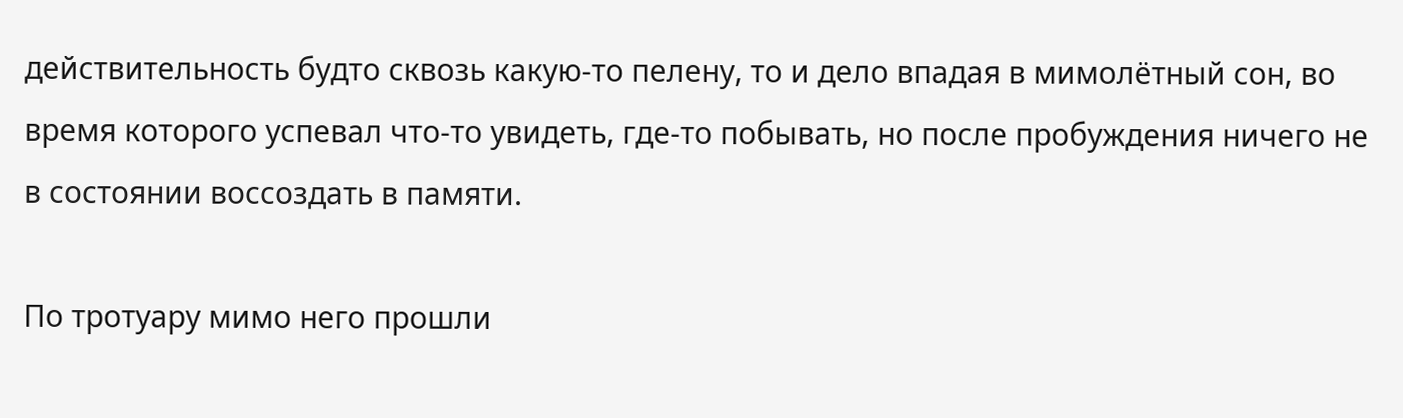действительность будто сквозь какую-то пелену, то и дело впадая в мимолётный сон, во время которого успевал что-то увидеть, где-то побывать, но после пробуждения ничего не в состоянии воссоздать в памяти.

По тротуару мимо него прошли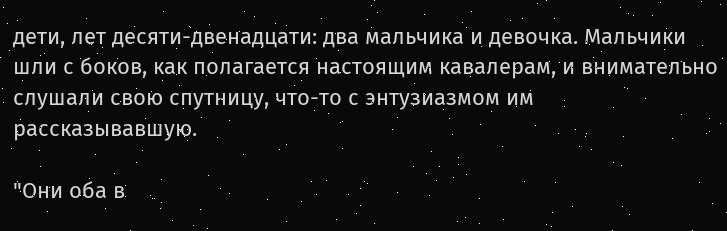дети, лет десяти-двенадцати: два мальчика и девочка. Мальчики шли с боков, как полагается настоящим кавалерам, и внимательно слушали свою спутницу, что-то с энтузиазмом им рассказывавшую.

"Они оба в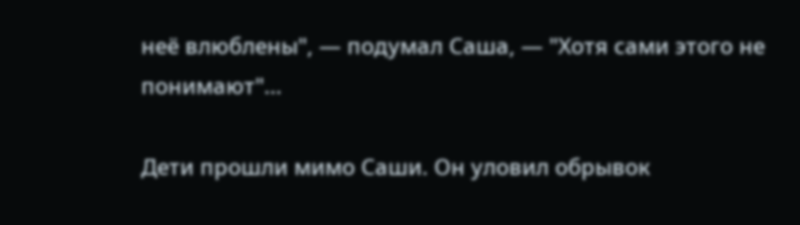неё влюблены", — подумал Саша, — "Хотя сами этого не понимают"…

Дети прошли мимо Саши. Он уловил обрывок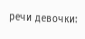речи девочки: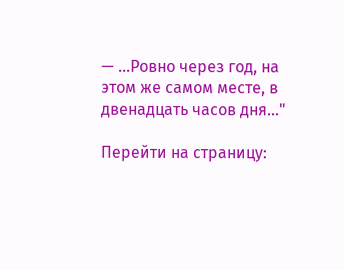— …Ровно через год, на этом же самом месте, в двенадцать часов дня…"

Перейти на страницу: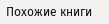Похожие книги